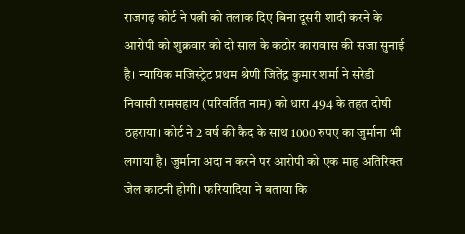राजगढ़ कोर्ट ने पत्नी को तलाक दिए बिना दूसरी शादी करने के आरोपी को शुक्रवार को दो साल के कठोर कारावास की सजा सुनाई है। न्यायिक मजिस्ट्रेट प्रथम श्रेणी जितेंद्र कुमार शर्मा ने सरेडी निवासी रामसहाय (परिवर्तित नाम) को धारा 494 के तहत दोषी ठहराया। कोर्ट ने 2 वर्ष की कैद के साथ 1000 रुपए का जुर्माना भी लगाया है। जुर्माना अदा न करने पर आरोपी को एक माह अतिरिक्त जेल काटनी होगी। फरियादिया ने बताया कि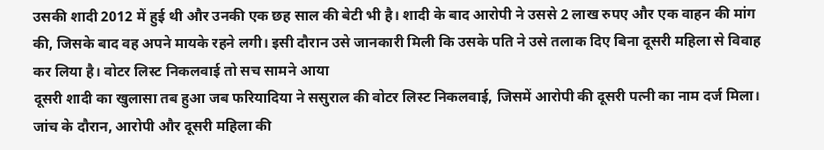उसकी शादी 2012 में हुई थी और उनकी एक छह साल की बेटी भी है। शादी के बाद आरोपी ने उससे 2 लाख रुपए और एक वाहन की मांग की, जिसके बाद वह अपने मायके रहने लगी। इसी दौरान उसे जानकारी मिली कि उसके पति ने उसे तलाक दिए बिना दूसरी महिला से विवाह कर लिया है। वोटर लिस्ट निकलवाई तो सच सामने आया
दूसरी शादी का खुलासा तब हुआ जब फरियादिया ने ससुराल की वोटर लिस्ट निकलवाई, जिसमें आरोपी की दूसरी पत्नी का नाम दर्ज मिला। जांच के दौरान, आरोपी और दूसरी महिला की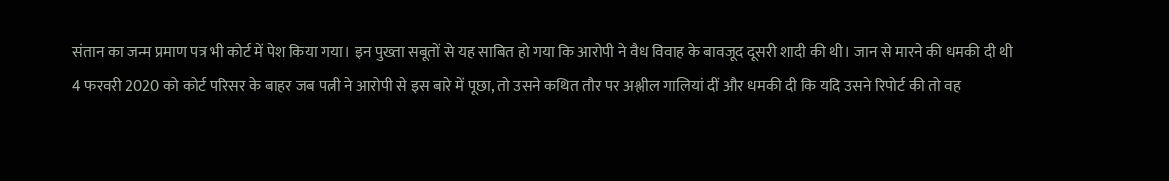संतान का जन्म प्रमाण पत्र भी कोर्ट में पेश किया गया। इन पुख्ता सबूतों से यह साबित हो गया कि आरोपी ने वैध विवाह के बावजूद दूसरी शादी की थी। जान से मारने की धमकी दी थी
4 फरवरी 2020 को कोर्ट परिसर के बाहर जब पत्नी ने आरोपी से इस बारे में पूछा, तो उसने कथित तौर पर अश्लील गालियां दीं और धमकी दी कि यदि उसने रिपोर्ट की तो वह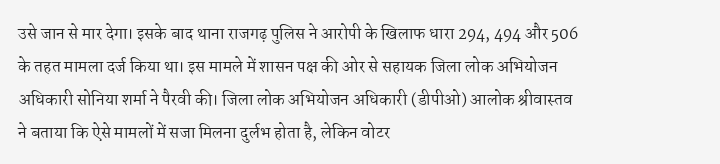उसे जान से मार देगा। इसके बाद थाना राजगढ़ पुलिस ने आरोपी के खिलाफ धारा 294, 494 और 506 के तहत मामला दर्ज किया था। इस मामले में शासन पक्ष की ओर से सहायक जिला लोक अभियोजन अधिकारी सोनिया शर्मा ने पैरवी की। जिला लोक अभियोजन अधिकारी (डीपीओ) आलोक श्रीवास्तव ने बताया कि ऐसे मामलों में सजा मिलना दुर्लभ होता है, लेकिन वोटर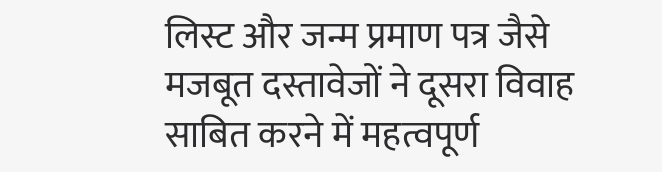लिस्ट और जन्म प्रमाण पत्र जैसे मजबूत दस्तावेजों ने दूसरा विवाह साबित करने में महत्वपूर्ण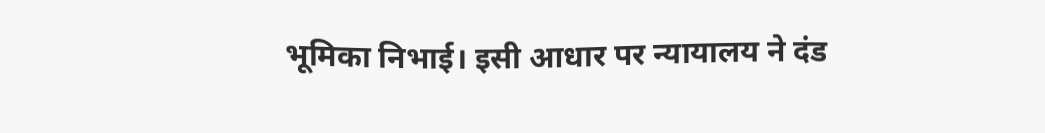भूमिका निभाई। इसी आधार पर न्यायालय ने दंड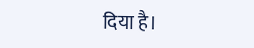दिया है।